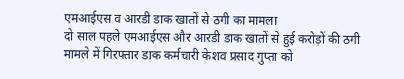एमआईएस व आरडी डाक खातों से ठगी का मामला
दो साल पहले एमआईएस और आरडी डाक खातों से हुई करोड़ों की ठगी मामले में गिरफ्तार डाक कर्मचारी केशव प्रसाद गुप्ता को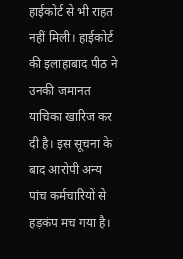हाईकोर्ट से भी राहत नहीं मिली। हाईकोर्ट की इलाहाबाद पीठ ने उनकी जमानत याचिका खारिज कर दी है। इस सूचना के बाद आरोपी अन्य पांच कर्मचारियों से हड़कंप मच गया है।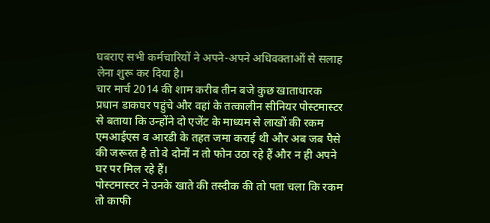घबराए सभी कर्मचारियों ने अपने-अपने अधिवक्ताओं से सलाह लेना शुरू कर दिया है।
चार मार्च 2014 की शाम करीब तीन बजे कुछ खाताधारक प्रधान डाकघर पहुंचे और वहां के तत्कालीन सीनियर पोस्टमास्टर से बताया कि उन्होंने दो एजेंट के माध्यम से लाखों की रकम एमआईएस व आरडी के तहत जमा कराई थी और अब जब पैसे की जरूरत है तो वे दोनों न तो फोन उठा रहे हैं और न ही अपने घर पर मिल रहे हैं।
पोस्टमास्टर ने उनके खाते की तस्दीक की तो पता चला कि रकम तो काफी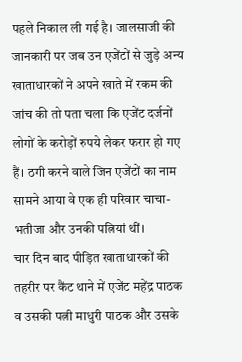पहले निकाल ली गई है। जालसाजी की जानकारी पर जब उन एजेंटों से जुड़े अन्य खाताधारकों ने अपने खाते में रकम की जांच की तो पता चला कि एजेंट दर्जनों लोगों के करोड़ों रुपये लेकर फरार हो गए हैं। ठगी करने वाले जिन एजेंटों का नाम सामने आया वे एक ही परिवार चाचा-भतीजा और उनकी पत्नियां थीं।
चार दिन बाद पीड़ित खाताधारकों की तहरीर पर कैंट थाने में एजेंट महेंद्र पाठक व उसकी पत्नी माधुरी पाठक और उसके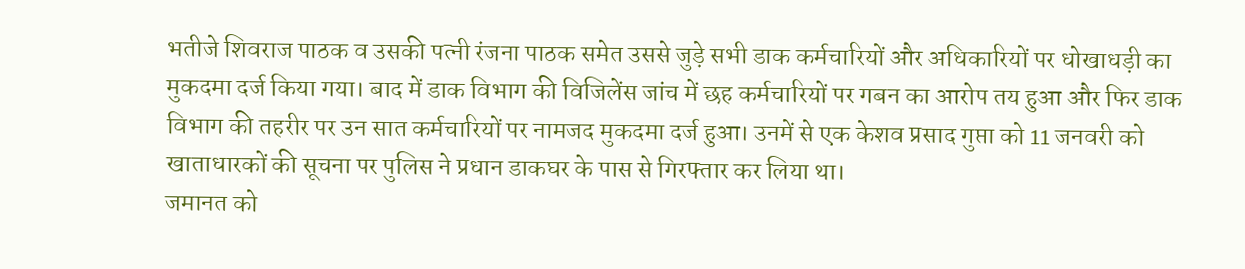भतीजे शिवराज पाठक व उसकी पत्नी रंजना पाठक समेत उससे जुड़े सभी डाक कर्मचारियों और अधिकारियों पर धोखाधड़ी का मुकदमा दर्ज किया गया। बाद में डाक विभाग की विजिलेंस जांच में छह कर्मचारियों पर गबन का आरोप तय हुआ और फिर डाक विभाग की तहरीर पर उन सात कर्मचारियों पर नामजद मुकदमा दर्ज हुआ। उनमें से एक केशव प्रसाद गुप्ता को 11 जनवरी को खाताधारकों की सूचना पर पुलिस ने प्रधान डाकघर के पास से गिरफ्तार कर लिया था।
जमानत को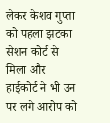लेकर केशव गुप्ता को पहला झटका सेशन कोर्ट से मिला और हाईकोर्ट ने भी उन पर लगे आरोप को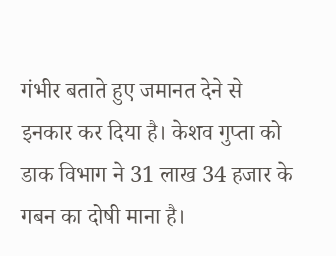गंभीर बताते हुए जमानत देने से इनकार कर दिया है। केशव गुप्ता को डाक विभाग ने 31 लाख 34 हजार के गबन का दोषी माना है।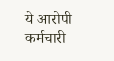ये आरोपी कर्मचारी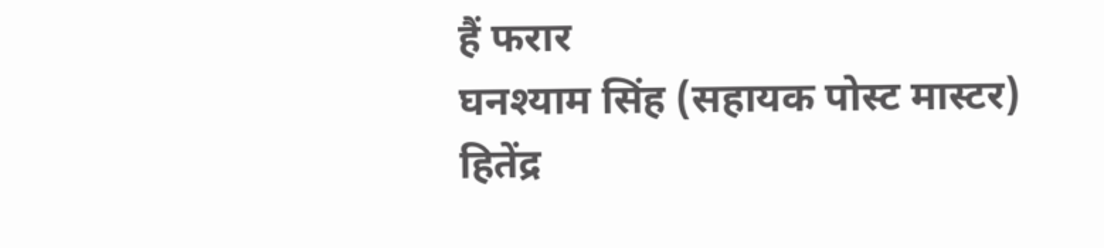हैं फरार
घनश्याम सिंह (सहायक पोस्ट मास्टर)
हितेंद्र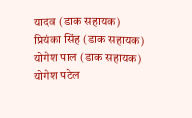यादव (डाक सहायक)
प्रियंका सिंह (डाक सहायक)
योगेश पाल (डाक सहायक)
योगेश पटेल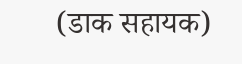(डाक सहायक)